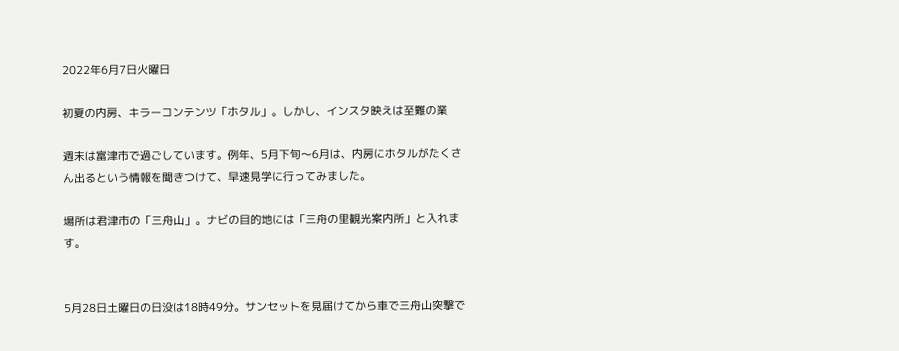2022年6月7日火曜日

初夏の内房、キラーコンテンツ「ホタル」。しかし、インスタ映えは至難の業

週末は富津市で過ごしています。例年、5月下旬〜6月は、内房にホタルがたくさん出るという情報を聞きつけて、早速見学に行ってみました。

場所は君津市の「三舟山」。ナビの目的地には「三舟の里観光案内所」と入れます。


5月28日土曜日の日没は18時49分。サンセットを見届けてから車で三舟山突撃で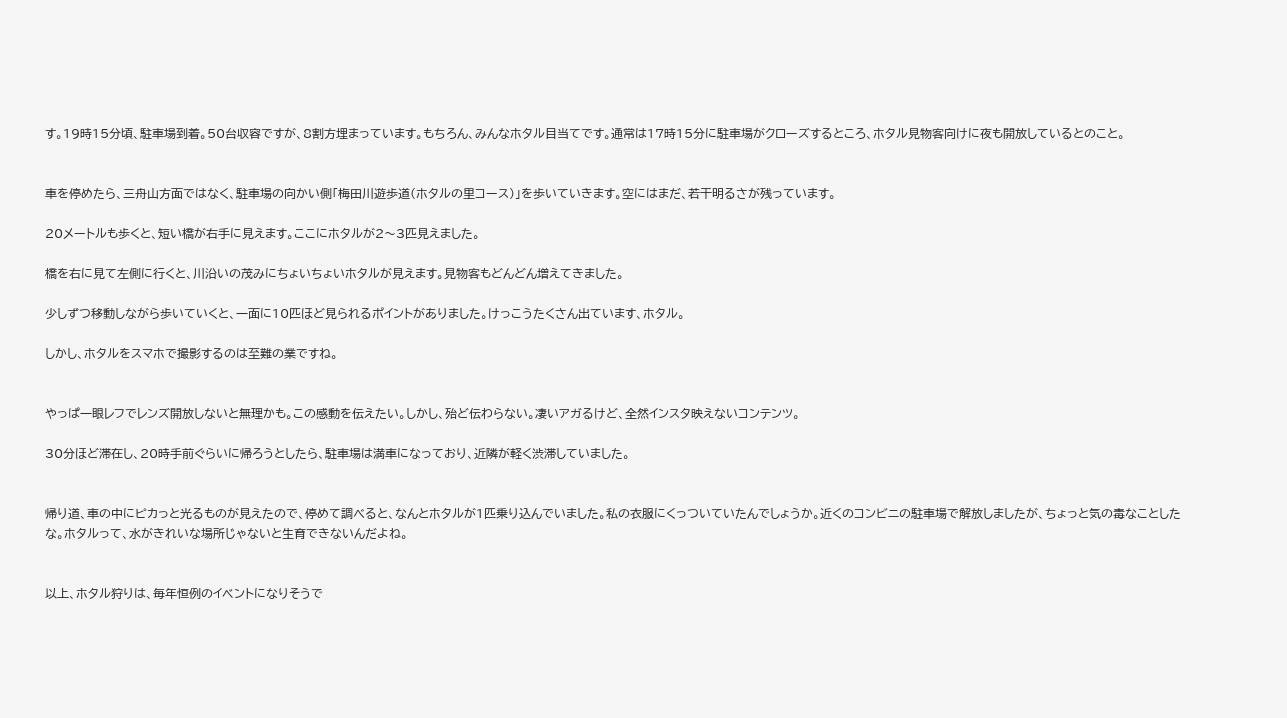す。19時15分頃、駐車場到着。50台収容ですが、8割方埋まっています。もちろん、みんなホタル目当てです。通常は17時15分に駐車場がクローズするところ、ホタル見物客向けに夜も開放しているとのこと。


車を停めたら、三舟山方面ではなく、駐車場の向かい側「梅田川遊歩道(ホタルの里コース)」を歩いていきます。空にはまだ、若干明るさが残っています。

20メートルも歩くと、短い橋が右手に見えます。ここにホタルが2〜3匹見えました。

橋を右に見て左側に行くと、川沿いの茂みにちょいちょいホタルが見えます。見物客もどんどん増えてきました。

少しずつ移動しながら歩いていくと、一面に10匹ほど見られるポイントがありました。けっこうたくさん出ています、ホタル。

しかし、ホタルをスマホで撮影するのは至難の業ですね。


やっぱ一眼レフでレンズ開放しないと無理かも。この感動を伝えたい。しかし、殆ど伝わらない。凄いアガるけど、全然インスタ映えないコンテンツ。

30分ほど滞在し、20時手前ぐらいに帰ろうとしたら、駐車場は満車になっており、近隣が軽く渋滞していました。


帰り道、車の中にピカっと光るものが見えたので、停めて調べると、なんとホタルが1匹乗り込んでいました。私の衣服にくっついていたんでしょうか。近くのコンビニの駐車場で解放しましたが、ちょっと気の毒なことしたな。ホタルって、水がきれいな場所じゃないと生育できないんだよね。


以上、ホタル狩りは、毎年恒例のイベントになりそうで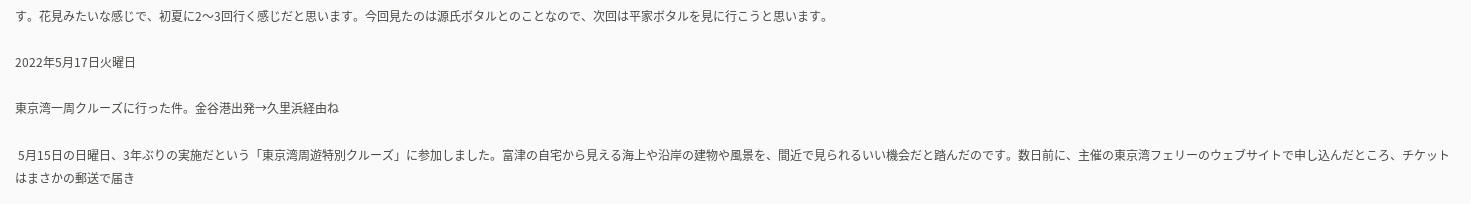す。花見みたいな感じで、初夏に2〜3回行く感じだと思います。今回見たのは源氏ボタルとのことなので、次回は平家ボタルを見に行こうと思います。

2022年5月17日火曜日

東京湾一周クルーズに行った件。金谷港出発→久里浜経由ね

 5月15日の日曜日、3年ぶりの実施だという「東京湾周遊特別クルーズ」に参加しました。富津の自宅から見える海上や沿岸の建物や風景を、間近で見られるいい機会だと踏んだのです。数日前に、主催の東京湾フェリーのウェブサイトで申し込んだところ、チケットはまさかの郵送で届き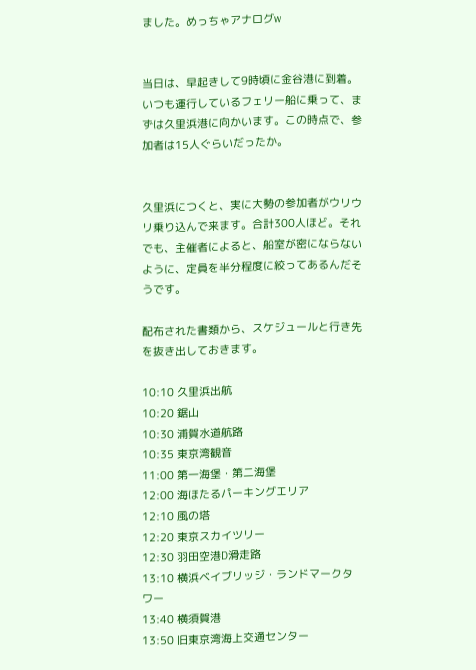ました。めっちゃアナログw


当日は、早起きして9時頃に金谷港に到着。いつも運行しているフェリー船に乗って、まずは久里浜港に向かいます。この時点で、参加者は15人ぐらいだったか。


久里浜につくと、実に大勢の参加者がウリウリ乗り込んで来ます。合計300人ほど。それでも、主催者によると、船室が密にならないように、定員を半分程度に絞ってあるんだそうです。

配布された書類から、スケジュールと行き先を抜き出しておきます。

10:10 久里浜出航
10:20 鋸山
10:30 浦賀水道航路
10:35 東京湾観音
11:00 第一海堡・第二海堡
12:00 海ほたるパーキングエリア
12:10 風の塔
12:20 東京スカイツリー
12:30 羽田空港D滑走路
13:10 横浜ベイブリッジ・ランドマークタワー
13:40 横須賀港
13:50 旧東京湾海上交通センター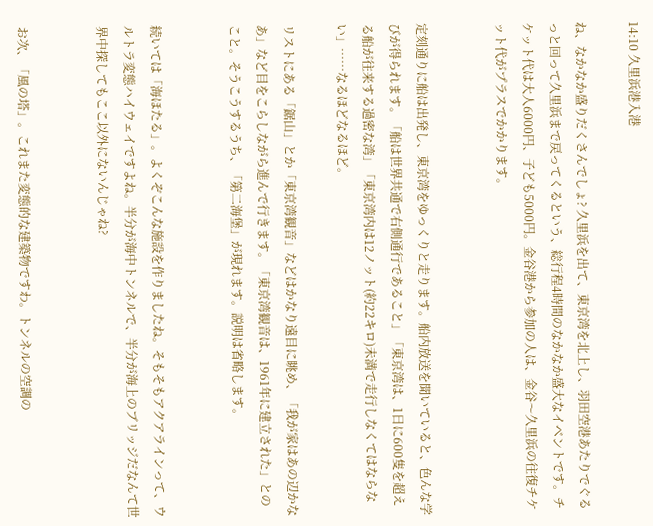14:10 久里浜港入港

ね、なかなか盛りだくさんでしょ? 久里浜を出て、東京湾を北上し、羽田空港あたりでぐるっと回って久里浜まで戻ってくるという、総行程4時間のなかなか盛大なイベントです。チケット代は大人6000円、子ども5000円。金谷港から参加の人は、金谷〜久里浜の往復チケット代がプラスでかかります。


定刻通りに船は出発し、東京湾をゆっくりと走ります。船内放送を聞いていると、色んな学びが得られます。「船は世界共通で右側通行であること」「東京湾は、1日に600隻を超える船が往来する過密な湾」「東京湾内は12ノット(約22キロ)未満で走行しなくてはならない」……なるほどなるほど。

リストにある「鋸山」とか「東京湾観音」などはかなり遠目に眺め、「我が家はあの辺かなあ」など目をこらしながら進んで行きます。「東京湾観音は、1961年に建立された」とのこと。そうこうするうち、「第二海堡」が現れます。説明は省略します。


続いては「海ほたる」。よくぞこんな施設を作りましたね。そもそもアクアラインって、ウルトラ変態ハイウェイですよね。半分が海中トンネルで、半分が海上のブリッジだなんて世界中探してもここ以外にないんじゃね?


お次、「風の塔」。これまた変態的な建築物ですわ。トンネルの空調の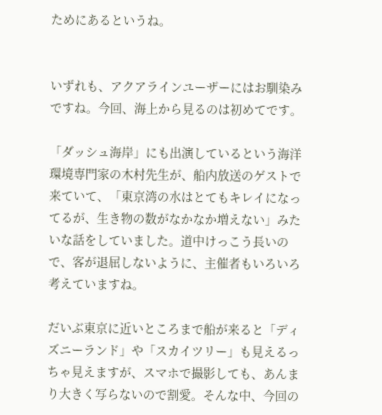ためにあるというね。


いずれも、アクアラインユーザーにはお馴染みですね。今回、海上から見るのは初めてです。

「ダッシュ海岸」にも出演しているという海洋環境専門家の木村先生が、船内放送のゲストで来ていて、「東京湾の水はとてもキレイになってるが、生き物の数がなかなか増えない」みたいな話をしていました。道中けっこう長いので、客が退屈しないように、主催者もいろいろ考えていますね。

だいぶ東京に近いところまで船が来ると「ディズニーランド」や「スカイツリー」も見えるっちゃ見えますが、スマホで撮影しても、あんまり大きく写らないので割愛。そんな中、今回の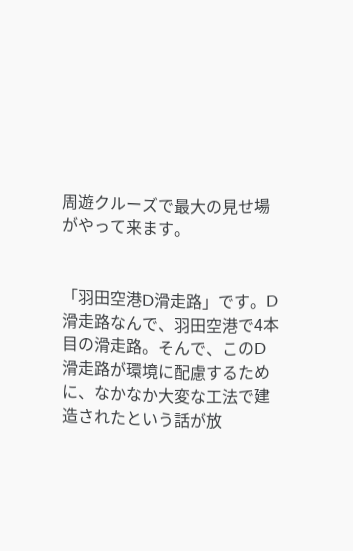周遊クルーズで最大の見せ場がやって来ます。


「羽田空港D滑走路」です。D滑走路なんで、羽田空港で4本目の滑走路。そんで、このD滑走路が環境に配慮するために、なかなか大変な工法で建造されたという話が放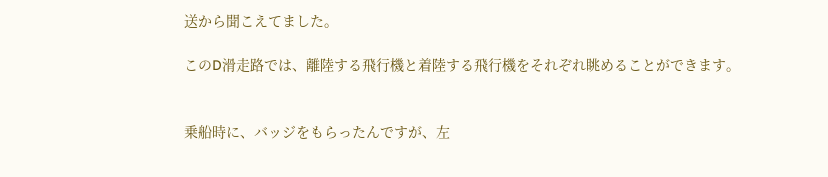送から聞こえてました。

このD滑走路では、離陸する飛行機と着陸する飛行機をそれぞれ眺めることができます。


乗船時に、バッジをもらったんですが、左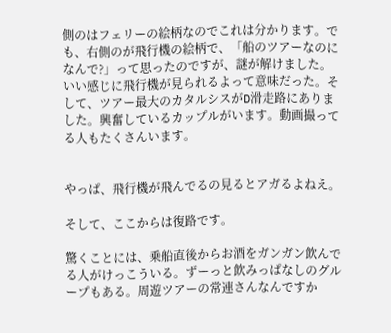側のはフェリーの絵柄なのでこれは分かります。でも、右側のが飛行機の絵柄で、「船のツアーなのになんで?」って思ったのですが、謎が解けました。いい感じに飛行機が見られるよって意味だった。そして、ツアー最大のカタルシスがD滑走路にありました。興奮しているカップルがいます。動画撮ってる人もたくさんいます。


やっぱ、飛行機が飛んでるの見るとアガるよねえ。

そして、ここからは復路です。

驚くことには、乗船直後からお酒をガンガン飲んでる人がけっこういる。ずーっと飲みっぱなしのグループもある。周遊ツアーの常連さんなんですか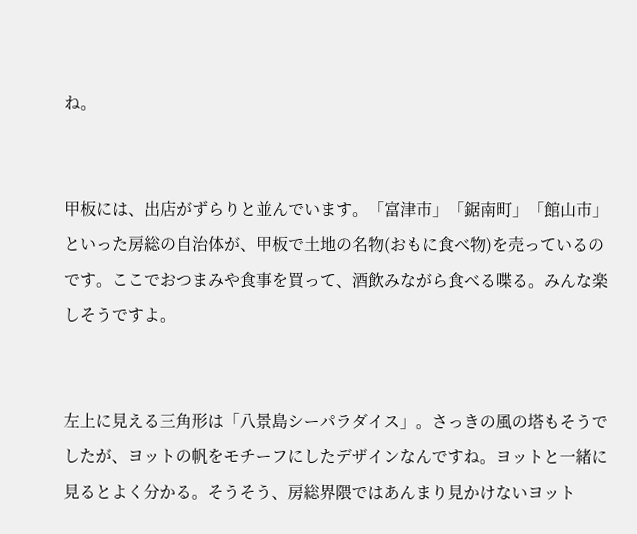ね。


甲板には、出店がずらりと並んでいます。「富津市」「鋸南町」「館山市」といった房総の自治体が、甲板で土地の名物(おもに食べ物)を売っているのです。ここでおつまみや食事を買って、酒飲みながら食べる喋る。みんな楽しそうですよ。


左上に見える三角形は「八景島シーパラダイス」。さっきの風の塔もそうでしたが、ヨットの帆をモチーフにしたデザインなんですね。ヨットと一緒に見るとよく分かる。そうそう、房総界隈ではあんまり見かけないヨット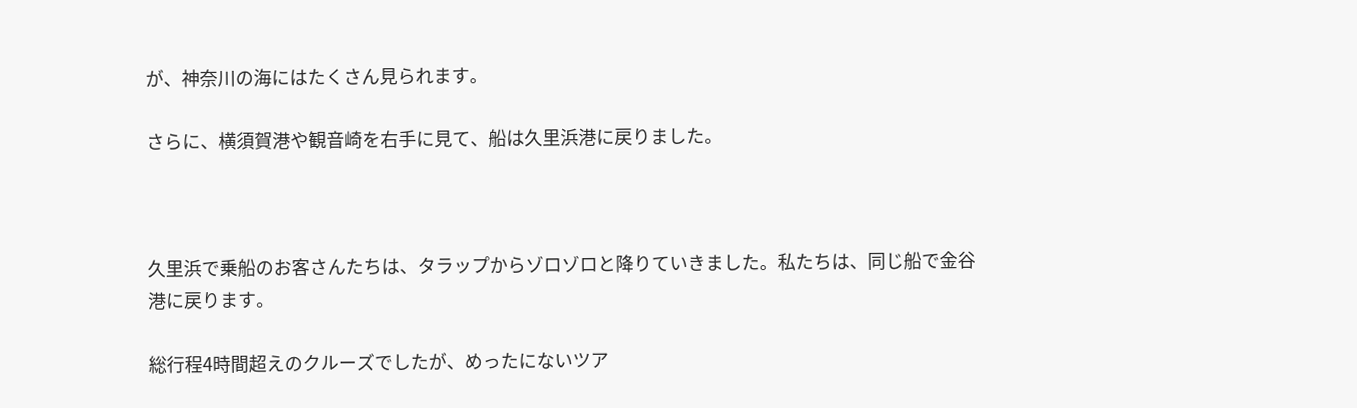が、神奈川の海にはたくさん見られます。

さらに、横須賀港や観音崎を右手に見て、船は久里浜港に戻りました。



久里浜で乗船のお客さんたちは、タラップからゾロゾロと降りていきました。私たちは、同じ船で金谷港に戻ります。

総行程4時間超えのクルーズでしたが、めったにないツア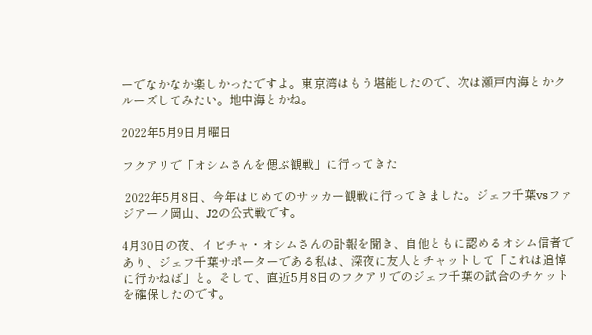ーでなかなか楽しかったですよ。東京湾はもう堪能したので、次は瀬戸内海とかクルーズしてみたい。地中海とかね。

2022年5月9日月曜日

フクアリで「オシムさんを偲ぶ観戦」に行ってきた

 2022年5月8日、今年はじめてのサッカー観戦に行ってきました。ジェフ千葉vsファジアーノ岡山、J2の公式戦です。

4月30日の夜、イビチャ・オシムさんの訃報を聞き、自他ともに認めるオシム信者であり、ジェフ千葉サポーターである私は、深夜に友人とチャットして「これは追悼に行かねば」と。そして、直近5月8日のフクアリでのジェフ千葉の試合のチケットを確保したのです。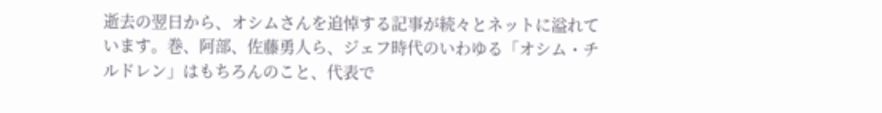逝去の翌日から、オシムさんを追悼する記事が続々とネットに溢れています。巻、阿部、佐藤勇人ら、ジェフ時代のいわゆる「オシム・チルドレン」はもちろんのこと、代表で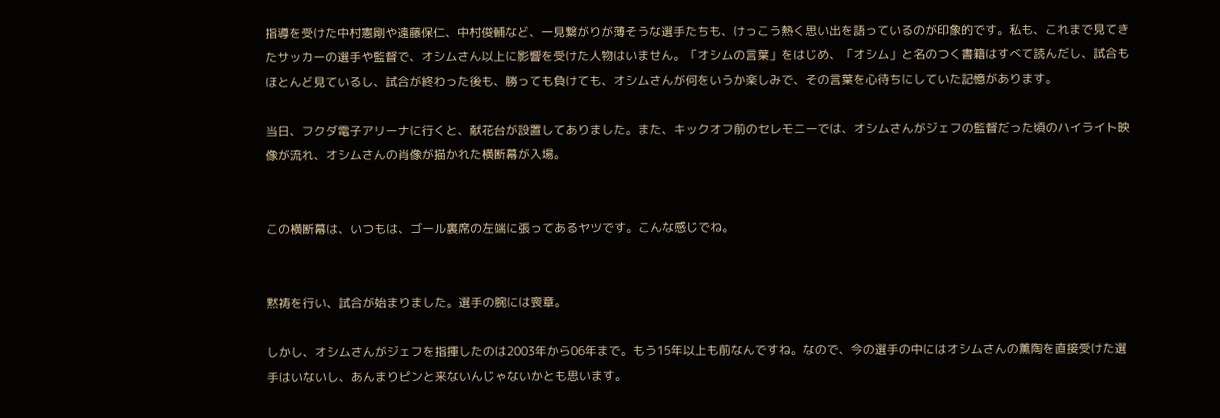指導を受けた中村憲剛や遠藤保仁、中村俊輔など、一見繋がりが薄そうな選手たちも、けっこう熱く思い出を語っているのが印象的です。私も、これまで見てきたサッカーの選手や監督で、オシムさん以上に影響を受けた人物はいません。「オシムの言葉」をはじめ、「オシム」と名のつく書籍はすべて読んだし、試合もほとんど見ているし、試合が終わった後も、勝っても負けても、オシムさんが何をいうか楽しみで、その言葉を心待ちにしていた記憶があります。

当日、フクダ電子アリーナに行くと、献花台が設置してありました。また、キックオフ前のセレモニーでは、オシムさんがジェフの監督だった頃のハイライト映像が流れ、オシムさんの肖像が描かれた横断幕が入場。


この横断幕は、いつもは、ゴール裏席の左端に張ってあるヤツです。こんな感じでね。


黙祷を行い、試合が始まりました。選手の腕には喪章。

しかし、オシムさんがジェフを指揮したのは2003年から06年まで。もう15年以上も前なんですね。なので、今の選手の中にはオシムさんの薫陶を直接受けた選手はいないし、あんまりピンと来ないんじゃないかとも思います。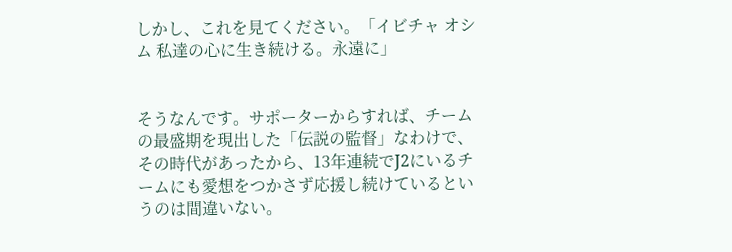しかし、これを見てください。「イビチャ オシム 私達の心に生き続ける。永遠に」


そうなんです。サポーターからすれば、チームの最盛期を現出した「伝説の監督」なわけで、その時代があったから、13年連続でJ2にいるチームにも愛想をつかさず応援し続けているというのは間違いない。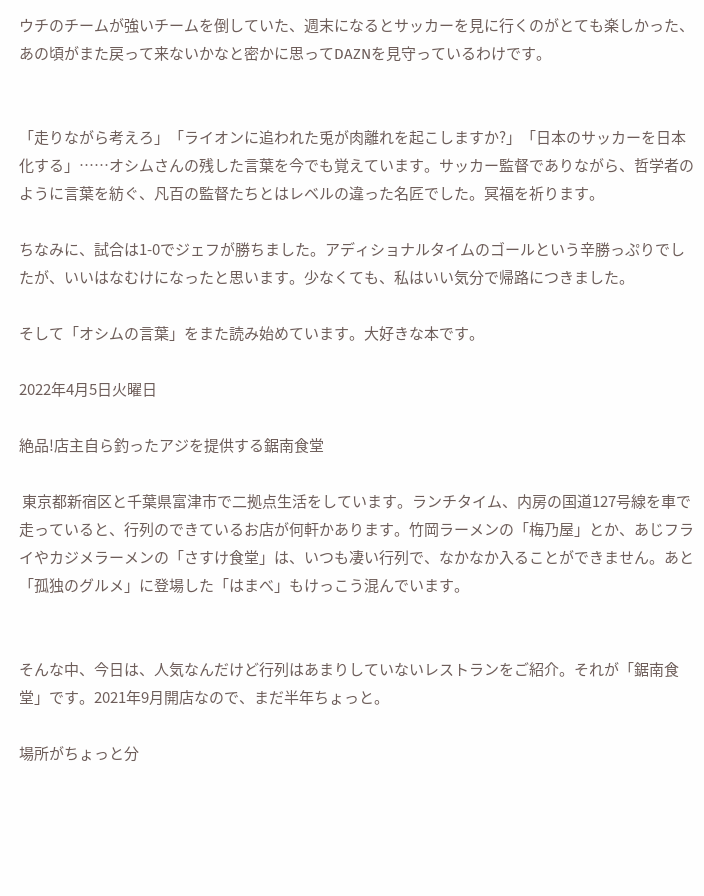ウチのチームが強いチームを倒していた、週末になるとサッカーを見に行くのがとても楽しかった、あの頃がまた戻って来ないかなと密かに思ってDAZNを見守っているわけです。


「走りながら考えろ」「ライオンに追われた兎が肉離れを起こしますか?」「日本のサッカーを日本化する」……オシムさんの残した言葉を今でも覚えています。サッカー監督でありながら、哲学者のように言葉を紡ぐ、凡百の監督たちとはレベルの違った名匠でした。冥福を祈ります。

ちなみに、試合は1-0でジェフが勝ちました。アディショナルタイムのゴールという辛勝っぷりでしたが、いいはなむけになったと思います。少なくても、私はいい気分で帰路につきました。

そして「オシムの言葉」をまた読み始めています。大好きな本です。

2022年4月5日火曜日

絶品!店主自ら釣ったアジを提供する鋸南食堂

 東京都新宿区と千葉県富津市で二拠点生活をしています。ランチタイム、内房の国道127号線を車で走っていると、行列のできているお店が何軒かあります。竹岡ラーメンの「梅乃屋」とか、あじフライやカジメラーメンの「さすけ食堂」は、いつも凄い行列で、なかなか入ることができません。あと「孤独のグルメ」に登場した「はまべ」もけっこう混んでいます。


そんな中、今日は、人気なんだけど行列はあまりしていないレストランをご紹介。それが「鋸南食堂」です。2021年9月開店なので、まだ半年ちょっと。

場所がちょっと分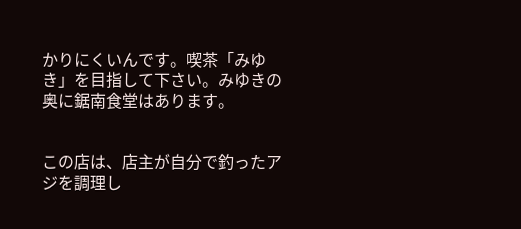かりにくいんです。喫茶「みゆき」を目指して下さい。みゆきの奥に鋸南食堂はあります。


この店は、店主が自分で釣ったアジを調理し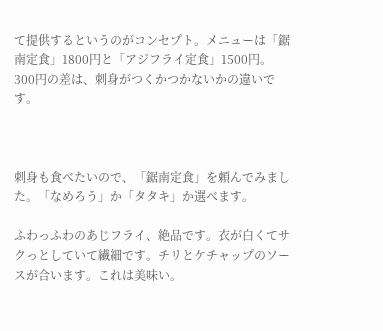て提供するというのがコンセプト。メニューは「鋸南定食」1800円と「アジフライ定食」1500円。300円の差は、刺身がつくかつかないかの違いです。



刺身も食べたいので、「鋸南定食」を頼んでみました。「なめろう」か「タタキ」か選べます。

ふわっふわのあじフライ、絶品です。衣が白くてサクっとしていて繊細です。チリとケチャップのソースが合います。これは美味い。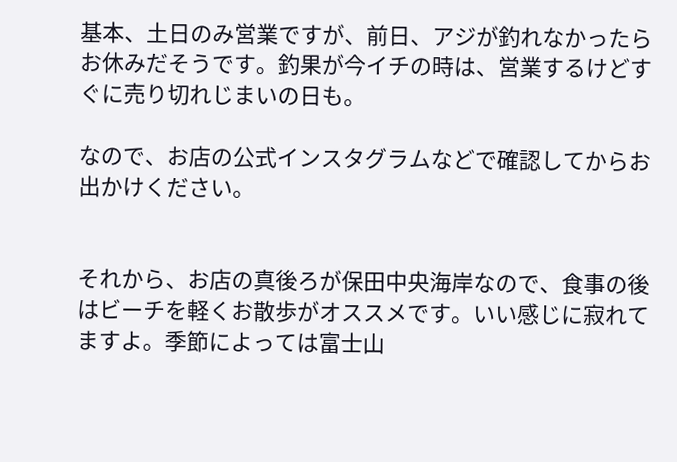基本、土日のみ営業ですが、前日、アジが釣れなかったらお休みだそうです。釣果が今イチの時は、営業するけどすぐに売り切れじまいの日も。

なので、お店の公式インスタグラムなどで確認してからお出かけください。


それから、お店の真後ろが保田中央海岸なので、食事の後はビーチを軽くお散歩がオススメです。いい感じに寂れてますよ。季節によっては富士山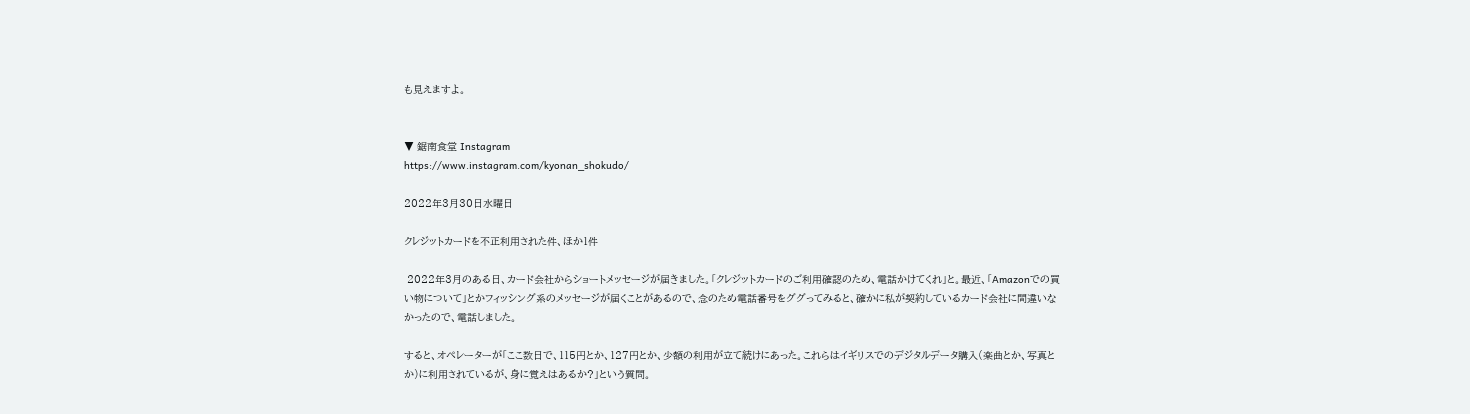も見えますよ。


▼ 鋸南食堂 Instagram
https://www.instagram.com/kyonan_shokudo/

2022年3月30日水曜日

クレジットカードを不正利用された件、ほか1件

 2022年3月のある日、カード会社からショートメッセージが届きました。「クレジットカードのご利用確認のため、電話かけてくれ」と。最近、「Amazonでの買い物について」とかフィッシング系のメッセージが届くことがあるので、念のため電話番号をググってみると、確かに私が契約しているカード会社に間違いなかったので、電話しました。

すると、オペレーターが「ここ数日で、115円とか、127円とか、少額の利用が立て続けにあった。これらはイギリスでのデジタルデータ購入(楽曲とか、写真とか)に利用されているが、身に覚えはあるか?」という質問。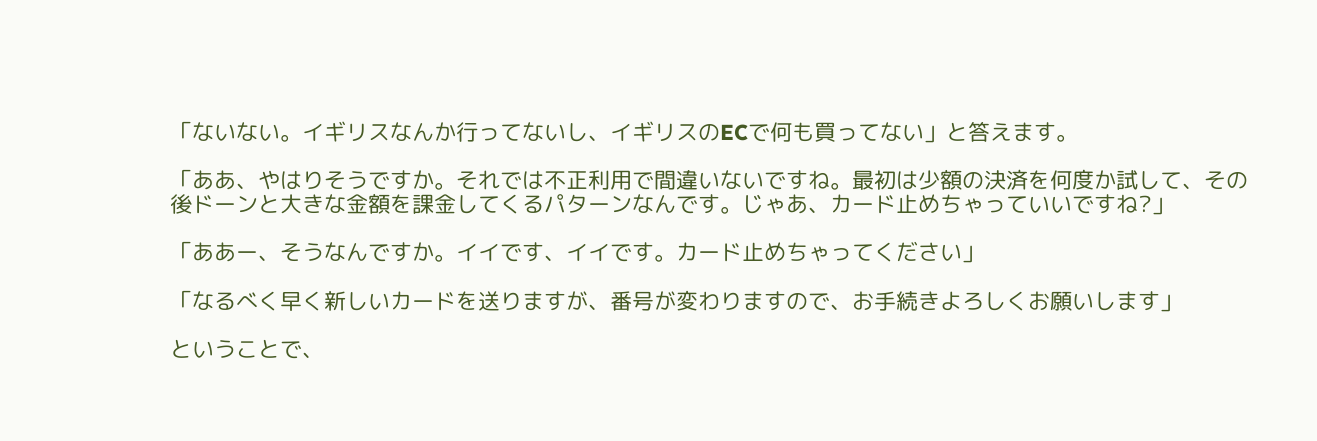「ないない。イギリスなんか行ってないし、イギリスのECで何も買ってない」と答えます。

「ああ、やはりそうですか。それでは不正利用で間違いないですね。最初は少額の決済を何度か試して、その後ドーンと大きな金額を課金してくるパターンなんです。じゃあ、カード止めちゃっていいですね?」

「ああー、そうなんですか。イイです、イイです。カード止めちゃってください」

「なるべく早く新しいカードを送りますが、番号が変わりますので、お手続きよろしくお願いします」

ということで、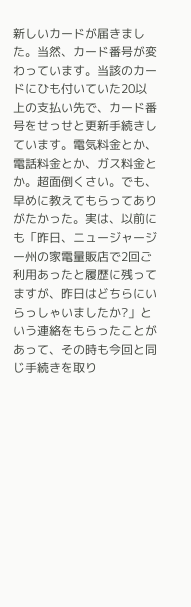新しいカードが届きました。当然、カード番号が変わっています。当該のカードにひも付いていた20以上の支払い先で、カード番号をせっせと更新手続きしています。電気料金とか、電話料金とか、ガス料金とか。超面倒くさい。でも、早めに教えてもらってありがたかった。実は、以前にも「昨日、ニュージャージー州の家電量販店で2回ご利用あったと履歴に残ってますが、昨日はどちらにいらっしゃいましたか?」という連絡をもらったことがあって、その時も今回と同じ手続きを取り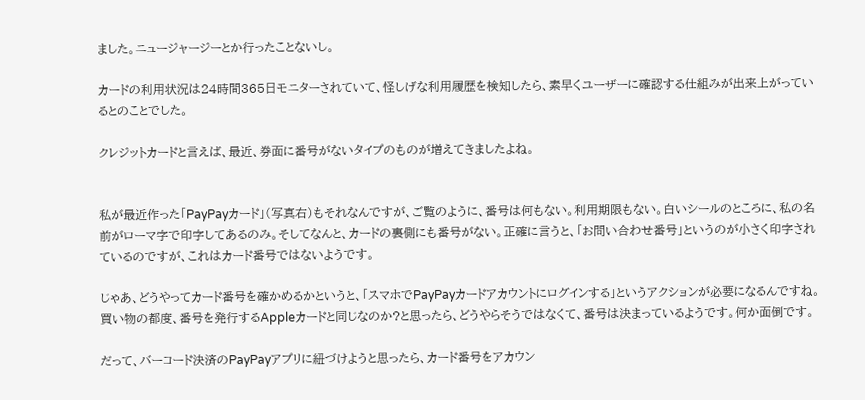ました。ニュージャージーとか行ったことないし。

カードの利用状況は24時間365日モニターされていて、怪しげな利用履歴を検知したら、素早くユーザーに確認する仕組みが出来上がっているとのことでした。

クレジットカードと言えば、最近、券面に番号がないタイプのものが増えてきましたよね。


私が最近作った「PayPayカード」(写真右)もそれなんですが、ご覧のように、番号は何もない。利用期限もない。白いシールのところに、私の名前がローマ字で印字してあるのみ。そしてなんと、カードの裏側にも番号がない。正確に言うと、「お問い合わせ番号」というのが小さく印字されているのですが、これはカード番号ではないようです。

じゃあ、どうやってカード番号を確かめるかというと、「スマホでPayPayカードアカウントにログインする」というアクションが必要になるんですね。買い物の都度、番号を発行するAppleカードと同じなのか?と思ったら、どうやらそうではなくて、番号は決まっているようです。何か面倒です。

だって、バーコード決済のPayPayアプリに紐づけようと思ったら、カード番号をアカウン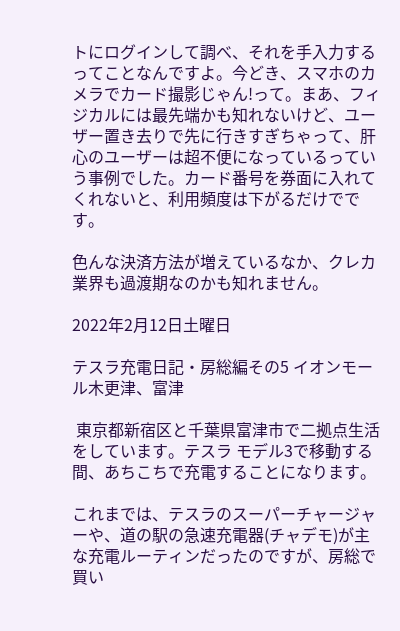トにログインして調べ、それを手入力するってことなんですよ。今どき、スマホのカメラでカード撮影じゃん!って。まあ、フィジカルには最先端かも知れないけど、ユーザー置き去りで先に行きすぎちゃって、肝心のユーザーは超不便になっているっていう事例でした。カード番号を券面に入れてくれないと、利用頻度は下がるだけでです。

色んな決済方法が増えているなか、クレカ業界も過渡期なのかも知れません。

2022年2月12日土曜日

テスラ充電日記・房総編その5 イオンモール木更津、富津

 東京都新宿区と千葉県富津市で二拠点生活をしています。テスラ モデル3で移動する間、あちこちで充電することになります。

これまでは、テスラのスーパーチャージャーや、道の駅の急速充電器(チャデモ)が主な充電ルーティンだったのですが、房総で買い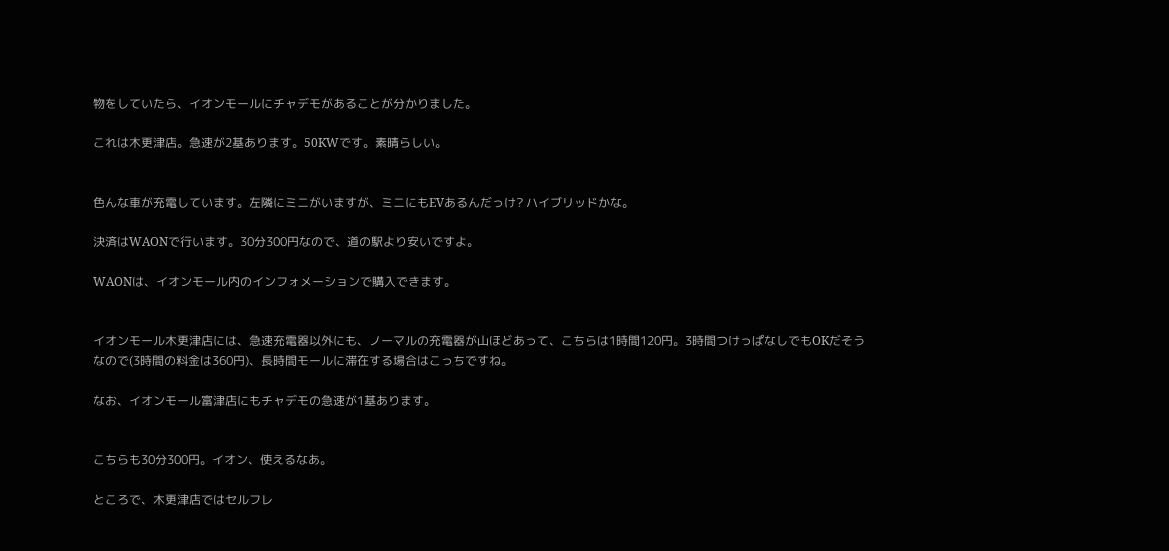物をしていたら、イオンモールにチャデモがあることが分かりました。

これは木更津店。急速が2基あります。50KWです。素晴らしい。


色んな車が充電しています。左隣にミニがいますが、ミニにもEVあるんだっけ? ハイブリッドかな。

決済はWAONで行います。30分300円なので、道の駅より安いですよ。

WAONは、イオンモール内のインフォメーションで購入できます。


イオンモール木更津店には、急速充電器以外にも、ノーマルの充電器が山ほどあって、こちらは1時間120円。3時間つけっぱなしでもOKだそうなので(3時間の料金は360円)、長時間モールに滞在する場合はこっちですね。

なお、イオンモール富津店にもチャデモの急速が1基あります。


こちらも30分300円。イオン、使えるなあ。

ところで、木更津店ではセルフレ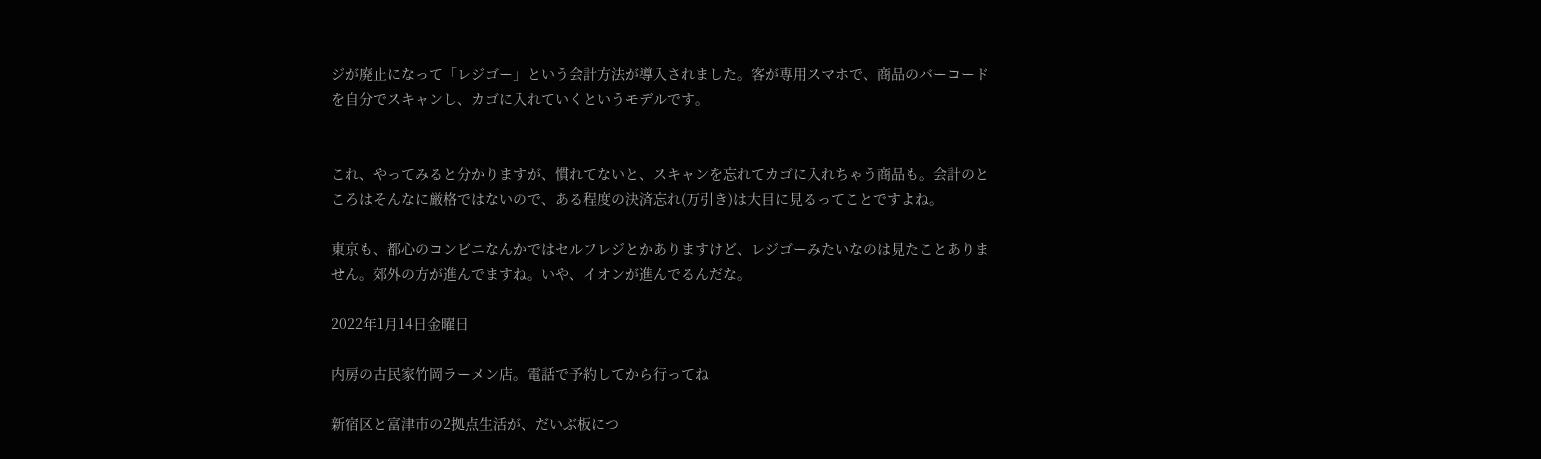ジが廃止になって「レジゴー」という会計方法が導入されました。客が専用スマホで、商品のバーコードを自分でスキャンし、カゴに入れていくというモデルです。


これ、やってみると分かりますが、慣れてないと、スキャンを忘れてカゴに入れちゃう商品も。会計のところはそんなに厳格ではないので、ある程度の決済忘れ(万引き)は大目に見るってことですよね。

東京も、都心のコンビニなんかではセルフレジとかありますけど、レジゴーみたいなのは見たことありません。郊外の方が進んでますね。いや、イオンが進んでるんだな。

2022年1月14日金曜日

内房の古民家竹岡ラーメン店。電話で予約してから行ってね

新宿区と富津市の2拠点生活が、だいぶ板につ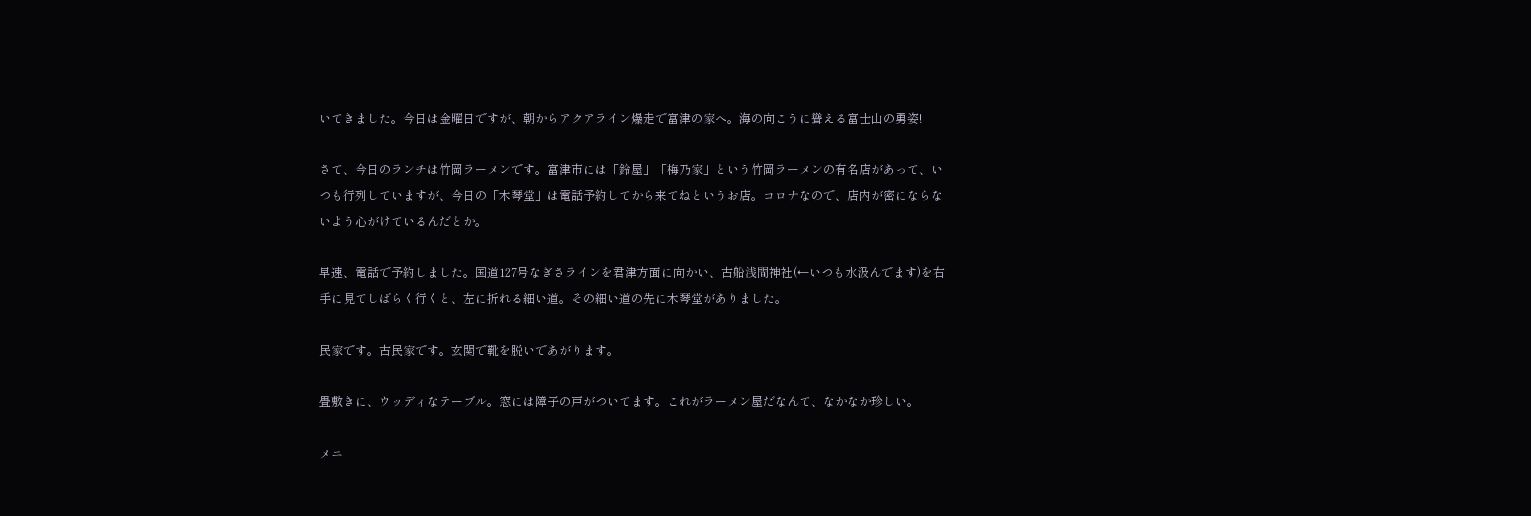いてきました。今日は金曜日ですが、朝からアクアライン爆走で富津の家へ。海の向こうに聳える富士山の勇姿!

さて、今日のランチは竹岡ラーメンです。富津市には「鈴屋」「梅乃家」という竹岡ラーメンの有名店があって、いつも行列していますが、今日の「木琴堂」は電話予約してから来てねというお店。コロナなので、店内が密にならないよう心がけているんだとか。

早速、電話で予約しました。国道127号なぎさラインを君津方面に向かい、古船浅間神社(←いつも水汲んでます)を右手に見てしばらく行くと、左に折れる細い道。その細い道の先に木琴堂がありました。

民家です。古民家です。玄関で靴を脱いであがります。

畳敷きに、ウッディなテーブル。窓には障子の戸がついてます。これがラーメン屋だなんて、なかなか珍しい。

メニ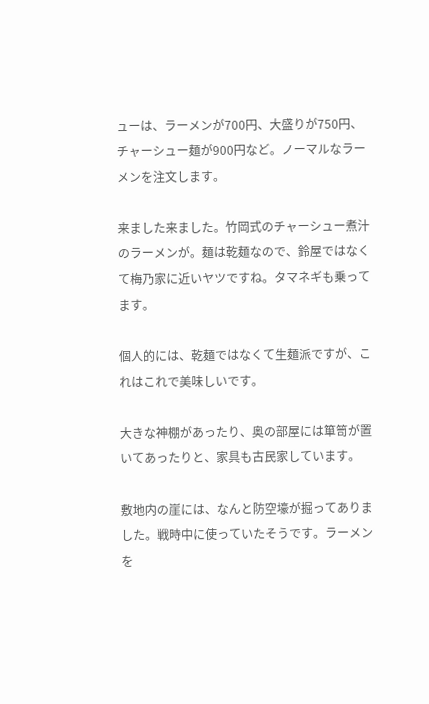ューは、ラーメンが700円、大盛りが750円、チャーシュー麺が900円など。ノーマルなラーメンを注文します。

来ました来ました。竹岡式のチャーシュー煮汁のラーメンが。麺は乾麺なので、鈴屋ではなくて梅乃家に近いヤツですね。タマネギも乗ってます。

個人的には、乾麺ではなくて生麺派ですが、これはこれで美味しいです。

大きな神棚があったり、奥の部屋には箪笥が置いてあったりと、家具も古民家しています。

敷地内の崖には、なんと防空壕が掘ってありました。戦時中に使っていたそうです。ラーメンを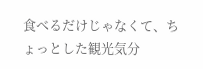食べるだけじゃなくて、ちょっとした観光気分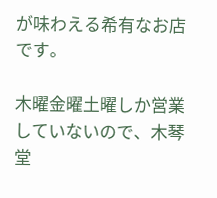が味わえる希有なお店です。

木曜金曜土曜しか営業していないので、木琴堂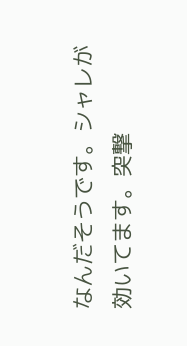なんだそうです。シャレが効いてます。突撃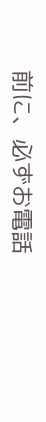前に、必ずお電話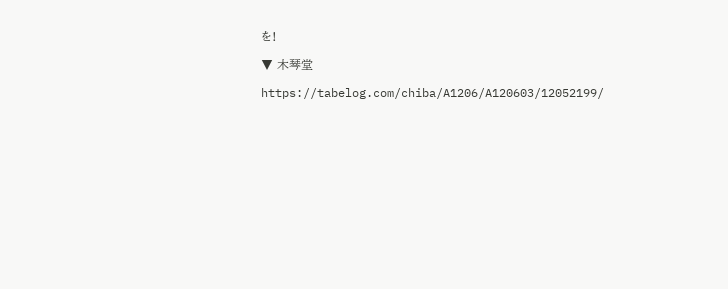を!

▼ 木琴堂

https://tabelog.com/chiba/A1206/A120603/12052199/